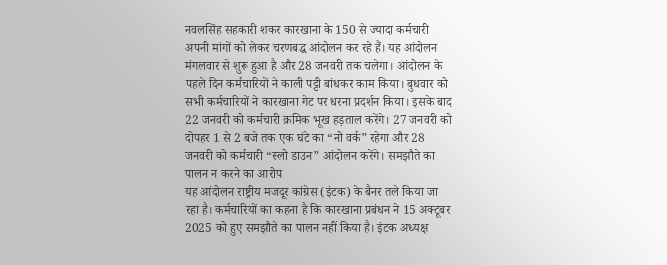नवलसिंह सहकारी शकर कारखाना के 150 से ज्यादा कर्मचारी अपनी मांगों को लेकर चरणबद्ध आंदोलन कर रहे हैं। यह आंदोलन मंगलवार से शुरू हुआ है और 28 जनवरी तक चलेगा। आंदोलन के पहले दिन कर्मचारियों ने काली पट्टी बांधकर काम किया। बुधवार को सभी कर्मचारियों ने कारखाना गेट पर धरना प्रदर्शन किया। इसके बाद 22 जनवरी को कर्मचारी क्रमिक भूख हड़ताल करेंगे। 27 जनवरी को दोपहर 1 से 2 बजे तक एक घंटे का “नो वर्क” रहेगा और 28 जनवरी को कर्मचारी “स्लो डाउन” आंदोलन करेंगे। समझौते का पालन न करने का आरोप
यह आंदोलन राष्ट्रीय मजदूर कांग्रेस (इंटक) के बैनर तले किया जा रहा है। कर्मचारियों का कहना है कि कारखाना प्रबंधन ने 15 अक्टूबर 2025 को हुए समझौते का पालन नहीं किया है। इंटक अध्यक्ष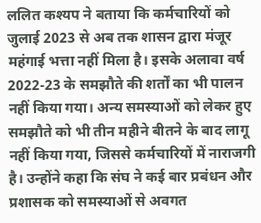ललित कश्यप ने बताया कि कर्मचारियों को जुलाई 2023 से अब तक शासन द्वारा मंजूर महंगाई भत्ता नहीं मिला है। इसके अलावा वर्ष 2022-23 के समझौते की शर्तों का भी पालन नहीं किया गया। अन्य समस्याओं को लेकर हुए समझौते को भी तीन महीने बीतने के बाद लागू नहीं किया गया, जिससे कर्मचारियों में नाराजगी है। उन्होंने कहा कि संघ ने कई बार प्रबंधन और प्रशासक को समस्याओं से अवगत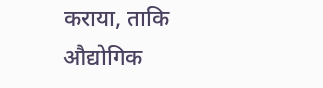कराया, ताकि औद्योगिक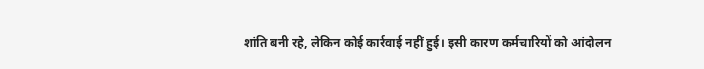शांति बनी रहे, लेकिन कोई कार्रवाई नहीं हुई। इसी कारण कर्मचारियों को आंदोलन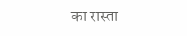का रास्ता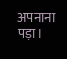अपनाना पड़ा।